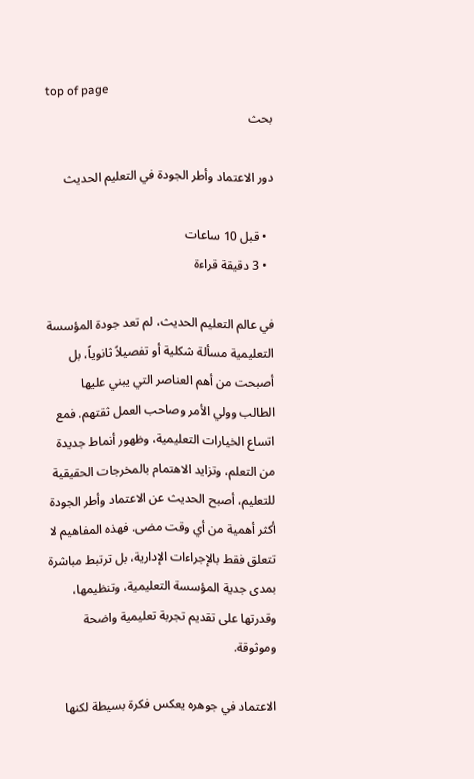top of page
بحث

دور الاعتماد وأطر الجودة في التعليم الحديث

  • قبل 10 ساعات
  • 3 دقيقة قراءة

في عالم التعليم الحديث، لم تعد جودة المؤسسة التعليمية مسألة شكلية أو تفصيلاً ثانوياً، بل أصبحت من أهم العناصر التي يبني عليها الطالب وولي الأمر وصاحب العمل ثقتهم. فمع اتساع الخيارات التعليمية، وظهور أنماط جديدة من التعلم، وتزايد الاهتمام بالمخرجات الحقيقية للتعليم، أصبح الحديث عن الاعتماد وأطر الجودة أكثر أهمية من أي وقت مضى. فهذه المفاهيم لا تتعلق فقط بالإجراءات الإدارية، بل ترتبط مباشرة بمدى جدية المؤسسة التعليمية، وتنظيمها، وقدرتها على تقديم تجربة تعليمية واضحة وموثوقة.

الاعتماد في جوهره يعكس فكرة بسيطة لكنها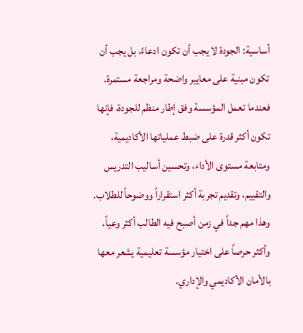أساسية: الجودة لا يجب أن تكون ادعاءً، بل يجب أن تكون مبنية على معايير واضحة ومراجعة مستمرة. فعندما تعمل المؤسسة وفق إطار منظم للجودة، فإنها تكون أكثر قدرة على ضبط عملياتها الأكاديمية، ومتابعة مستوى الأداء، وتحسين أساليب التدريس والتقييم، وتقديم تجربة أكثر استقراراً ووضوحاً للطلاب. وهذا مهم جداً في زمن أصبح فيه الطالب أكثر وعياً، وأكثر حرصاً على اختيار مؤسسة تعليمية يشعر معها بالأمان الأكاديمي والإداري.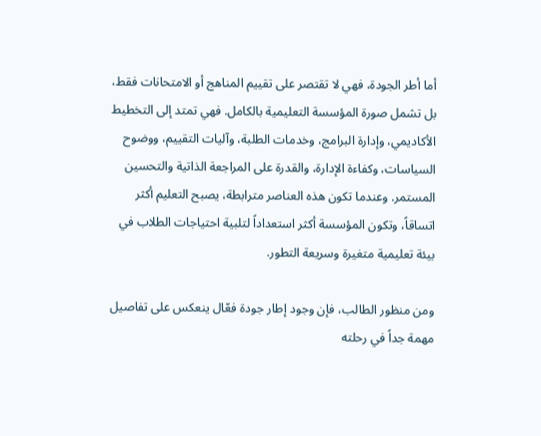أما أطر الجودة، فهي لا تقتصر على تقييم المناهج أو الامتحانات فقط، بل تشمل صورة المؤسسة التعليمية بالكامل. فهي تمتد إلى التخطيط الأكاديمي، وإدارة البرامج، وخدمات الطلبة، وآليات التقييم، ووضوح السياسات، وكفاءة الإدارة، والقدرة على المراجعة الذاتية والتحسين المستمر. وعندما تكون هذه العناصر مترابطة، يصبح التعليم أكثر اتساقاً، وتكون المؤسسة أكثر استعداداً لتلبية احتياجات الطلاب في بيئة تعليمية متغيرة وسريعة التطور.

ومن منظور الطالب، فإن وجود إطار جودة فعّال ينعكس على تفاصيل مهمة جداً في رحلته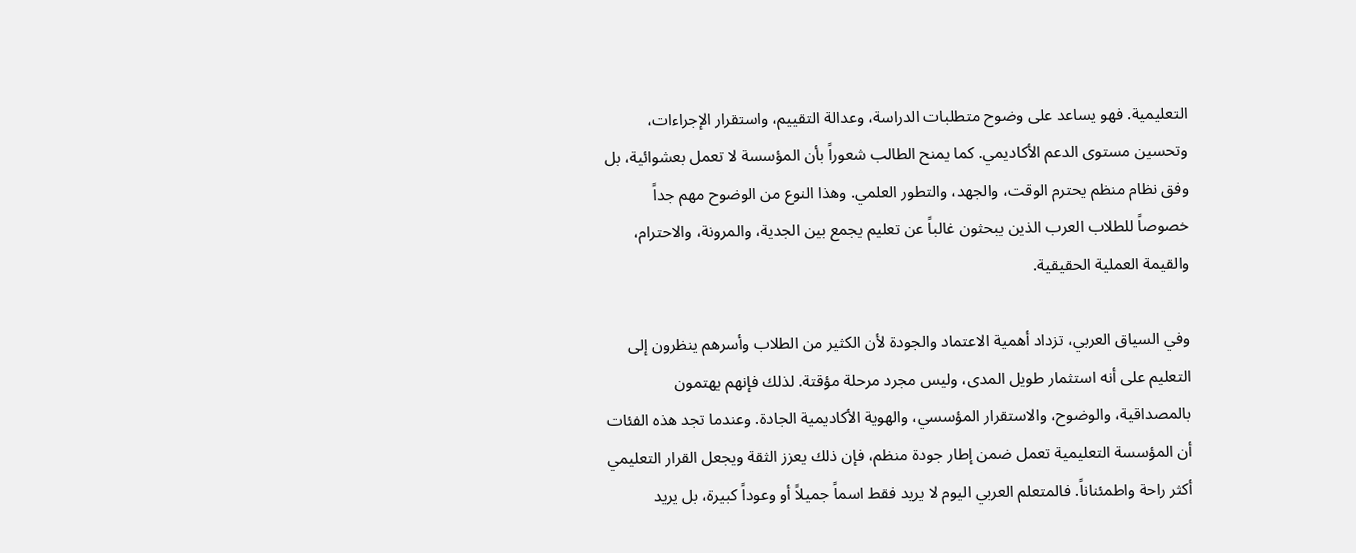التعليمية. فهو يساعد على وضوح متطلبات الدراسة، وعدالة التقييم، واستقرار الإجراءات، وتحسين مستوى الدعم الأكاديمي. كما يمنح الطالب شعوراً بأن المؤسسة لا تعمل بعشوائية، بل وفق نظام منظم يحترم الوقت، والجهد، والتطور العلمي. وهذا النوع من الوضوح مهم جداً خصوصاً للطلاب العرب الذين يبحثون غالباً عن تعليم يجمع بين الجدية، والمرونة، والاحترام، والقيمة العملية الحقيقية.

وفي السياق العربي، تزداد أهمية الاعتماد والجودة لأن الكثير من الطلاب وأسرهم ينظرون إلى التعليم على أنه استثمار طويل المدى، وليس مجرد مرحلة مؤقتة. لذلك فإنهم يهتمون بالمصداقية، والوضوح، والاستقرار المؤسسي، والهوية الأكاديمية الجادة. وعندما تجد هذه الفئات أن المؤسسة التعليمية تعمل ضمن إطار جودة منظم، فإن ذلك يعزز الثقة ويجعل القرار التعليمي أكثر راحة واطمئناناً. فالمتعلم العربي اليوم لا يريد فقط اسماً جميلاً أو وعوداً كبيرة، بل يريد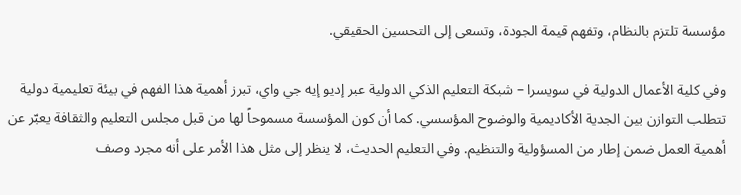مؤسسة تلتزم بالنظام، وتفهم قيمة الجودة، وتسعى إلى التحسين الحقيقي.

وفي كلية الأعمال الدولية في سويسرا – شبكة التعليم الذكي الدولية عبر إديو إيه جي واي، تبرز أهمية هذا الفهم في بيئة تعليمية دولية تتطلب التوازن بين الجدية الأكاديمية والوضوح المؤسسي. كما أن كون المؤسسة مسموحاً لها من قبل مجلس التعليم والثقافة يعبّر عن أهمية العمل ضمن إطار من المسؤولية والتنظيم. وفي التعليم الحديث، لا ينظر إلى مثل هذا الأمر على أنه مجرد وصف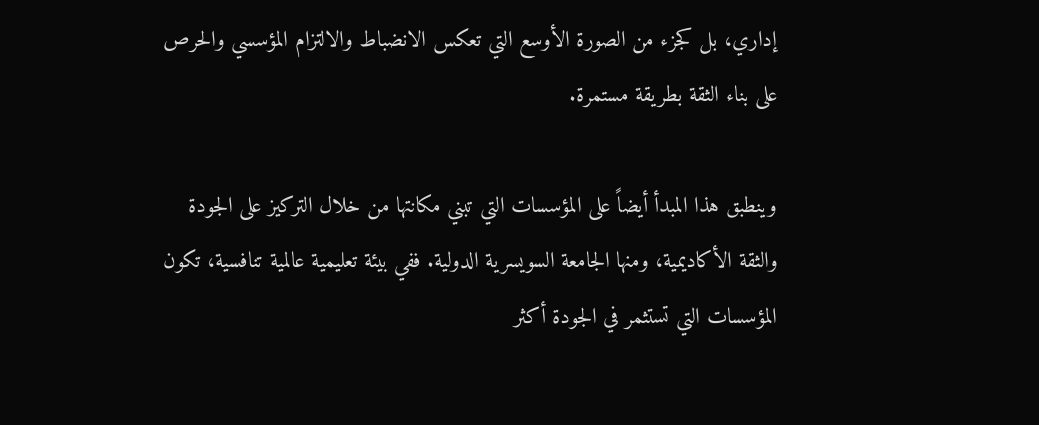إداري، بل كجزء من الصورة الأوسع التي تعكس الانضباط والالتزام المؤسسي والحرص على بناء الثقة بطريقة مستمرة.

وينطبق هذا المبدأ أيضاً على المؤسسات التي تبني مكانتها من خلال التركيز على الجودة والثقة الأكاديمية، ومنها الجامعة السويسرية الدولية. ففي بيئة تعليمية عالمية تنافسية، تكون المؤسسات التي تستثمر في الجودة أكثر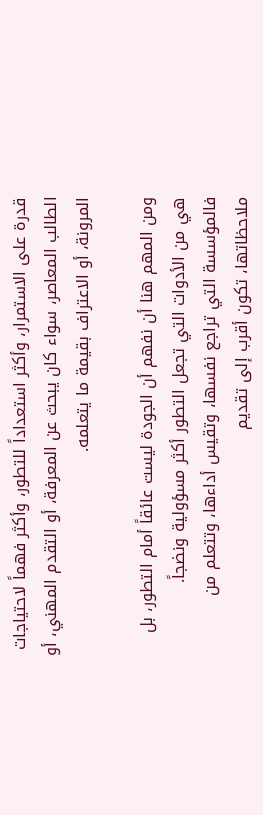قدرة على الاستمرار، وأكثر استعداداً للتطور، وأكثر فهماً لاحتياجات الطالب المعاصر، سواء كان يبحث عن المعرفة، أو التقدم المهني، أو المرونة، أو الاعتراف بقيمة ما يتعلمه.

ومن المهم هنا أن نفهم أن الجودة ليست عائقاً أمام التطور، بل هي من الأدوات التي تجعل التطور أكثر مسؤولية ونضجاً. فالمؤسسة التي تراجع نفسها، وتقيس أداءها، وتتعلم من ملاحظاتها، تكون أقرب إلى تقديم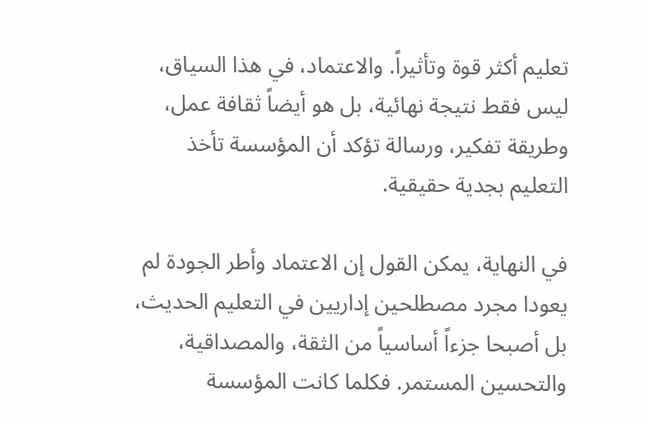تعليم أكثر قوة وتأثيراً. والاعتماد، في هذا السياق، ليس فقط نتيجة نهائية، بل هو أيضاً ثقافة عمل، وطريقة تفكير، ورسالة تؤكد أن المؤسسة تأخذ التعليم بجدية حقيقية.

في النهاية، يمكن القول إن الاعتماد وأطر الجودة لم يعودا مجرد مصطلحين إداريين في التعليم الحديث، بل أصبحا جزءاً أساسياً من الثقة، والمصداقية، والتحسين المستمر. فكلما كانت المؤسسة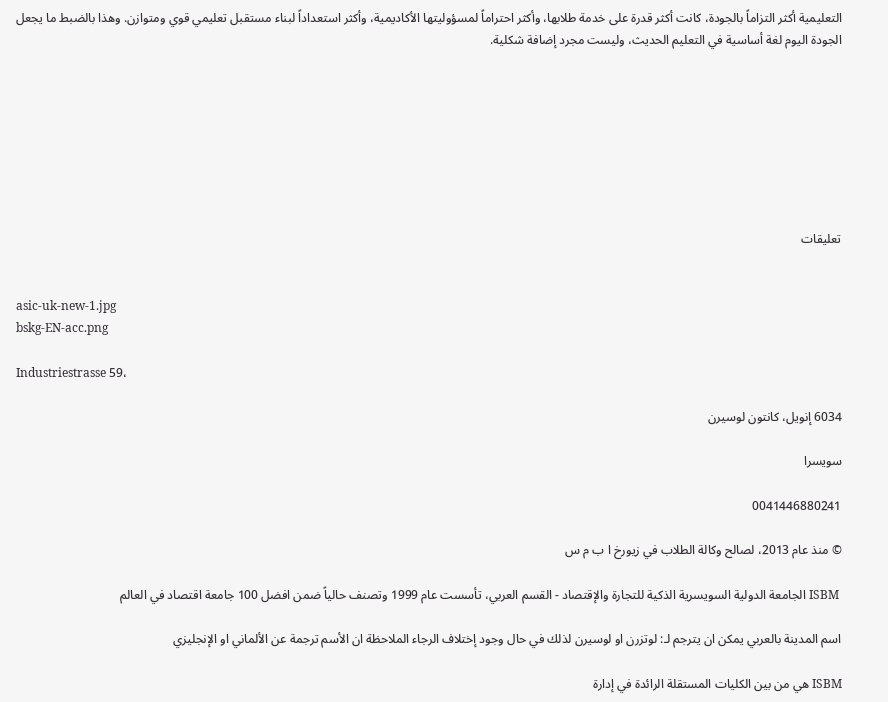التعليمية أكثر التزاماً بالجودة، كانت أكثر قدرة على خدمة طلابها، وأكثر احتراماً لمسؤوليتها الأكاديمية، وأكثر استعداداً لبناء مستقبل تعليمي قوي ومتوازن. وهذا بالضبط ما يجعل الجودة اليوم لغة أساسية في التعليم الحديث، وليست مجرد إضافة شكلية.








تعليقات


asic-uk-new-1.jpg
bskg-EN-acc.png

Industriestrasse 59،

6034 إنويل، كانتون لوسيرن

سويسرا

0041446880241

© منذ عام 2013، لصالح وكالة الطلاب في زيورخ ا ب م س

 ISBM الجامعة الدولية السويسرية الذكية للتجارة والإقتصاد - القسم العربي، تأسست عام 1999 وتصنف حالياً ضمن افضل 100 جامعة اقتصاد في العالم

اسم المدينة بالعربي يمكن ان يترجم لـ: لوتزرن او لوسيرن لذلك في حال وجود إختلاف الرجاء الملاحظة ان الأسم ترجمة عن الألماني او الإنجليزي

ISBM هي من بين الكليات المستقلة الرائدة في إدارة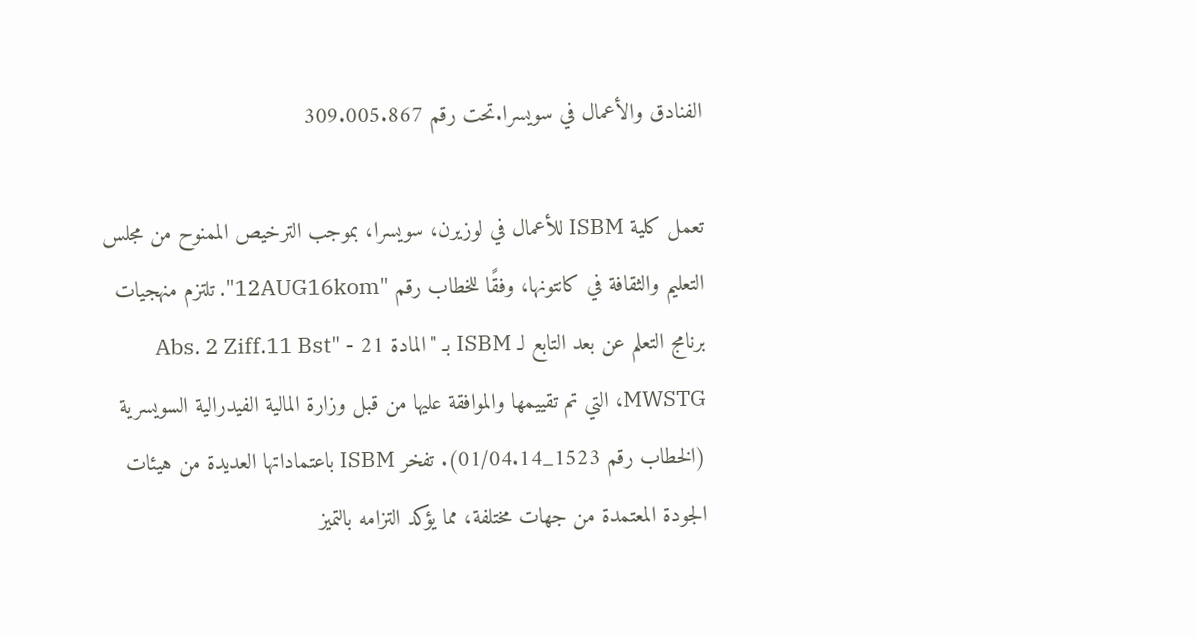الفنادق والأعمال في سويسرا.تحت رقم 309.005.867

تعمل كلية ISBM للأعمال في لوزيرن، سويسرا، بموجب الترخيص الممنوح من مجلس التعليم والثقافة في كانتونها، وفقًا للخطاب رقم "12AUG16kom". تلتزم منهجيات برنامج التعلم عن بعد التابع لـ ISBM بـ "المادة 21 Abs. 2 Ziff.11 Bst" - MWSTG، التي تم تقييمها والموافقة عليها من قبل وزارة المالية الفيدرالية السويسرية (الخطاب رقم 1523_01/04.14). تفخر ISBM باعتماداتها العديدة من هيئات الجودة المعتمدة من جهات مختلفة، مما يؤكد التزامه بالتميز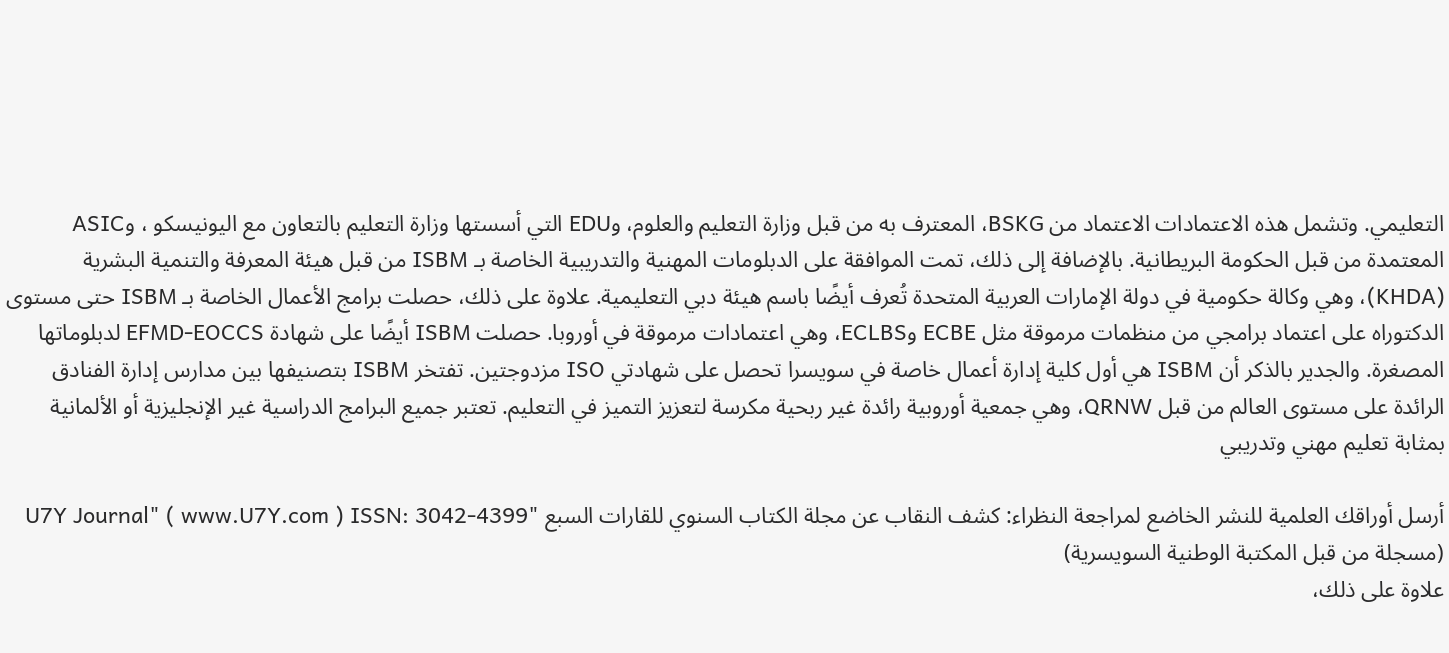التعليمي. وتشمل هذه الاعتمادات الاعتماد من BSKG، المعترف به من قبل وزارة التعليم والعلوم، وEDU التي أسستها وزارة التعليم بالتعاون مع اليونيسكو ، وASIC المعتمدة من قبل الحكومة البريطانية. بالإضافة إلى ذلك، تمت الموافقة على الدبلومات المهنية والتدريبية الخاصة بـ ISBM من قبل هيئة المعرفة والتنمية البشرية (KHDA)، وهي وكالة حكومية في دولة الإمارات العربية المتحدة تُعرف أيضًا باسم هيئة دبي التعليمية. علاوة على ذلك، حصلت برامج الأعمال الخاصة بـ ISBM حتى مستوى الدكتوراه على اعتماد برامجي من منظمات مرموقة مثل ECBE وECLBS، وهي اعتمادات مرموقة في أوروبا. حصلت ISBM أيضًا على شهادة EFMD-EOCCS لدبلوماتها المصغرة. والجدير بالذكر أن ISBM هي أول كلية إدارة أعمال خاصة في سويسرا تحصل على شهادتي ISO مزدوجتين. تفتخر ISBM بتصنيفها بين مدارس إدارة الفنادق الرائدة على مستوى العالم من قبل QRNW، وهي جمعية أوروبية رائدة غير ربحية مكرسة لتعزيز التميز في التعليم. تعتبر جميع البرامج الدراسية غير الإنجليزية أو الألمانية بمثابة تعليم مهني وتدريبي

أرسل أوراقك العلمية للنشر الخاضع لمراجعة النظراء: كشف النقاب عن مجلة الكتاب السنوي للقارات السبع "U7Y Journal" ( www.U7Y.com ) ISSN: 3042-4399 (مسجلة من قبل المكتبة الوطنية السويسرية)
علاوة على ذلك،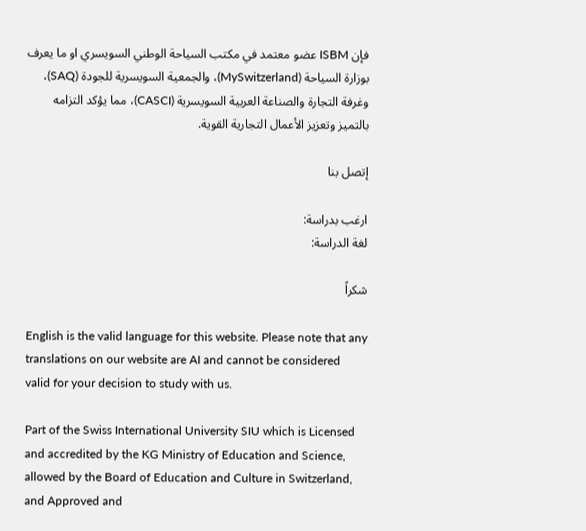فإن ISBM عضو معتمد في مكتب السياحة الوطني السويسري او ما يعرف بوزارة السياحة (MySwitzerland)، والجمعية السويسرية للجودة (SAQ)، وغرفة التجارة والصناعة العربية السويسرية (CASCI)، مما يؤكد التزامه بالتميز وتعزيز الأعمال التجارية القوية.

إتصل بنا

ارغب بدراسة:
لغة الدراسة:

شكراً

English is the valid language for this website. Please note that any translations on our website are AI and cannot be considered valid for your decision to study with us.

Part of the Swiss International University SIU which is Licensed and accredited by the KG Ministry of Education and Science, allowed by the Board of Education and Culture in Switzerland, and Approved and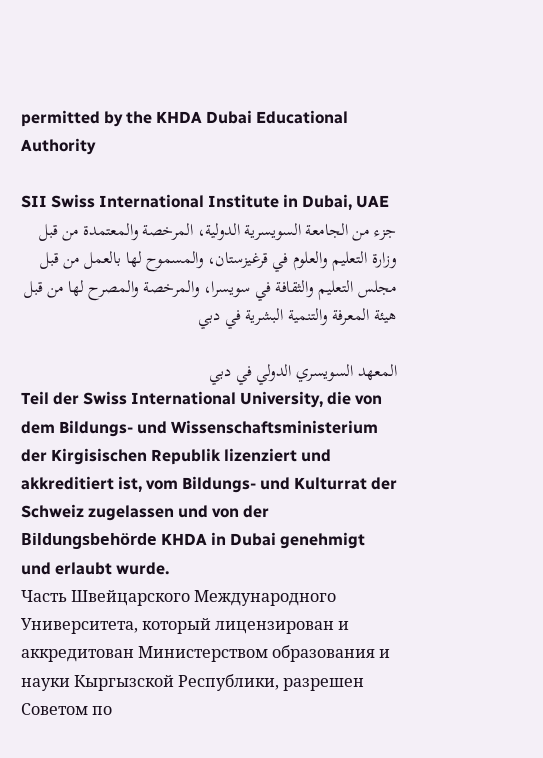permitted by the KHDA Dubai Educational Authority

SII Swiss International Institute in Dubai, UAE
جزء من الجامعة السويسرية الدولية، المرخصة والمعتمدة من قبل وزارة التعليم والعلوم في قرغيزستان، والمسموح لها بالعمل من قبل مجلس التعليم والثقافة في سويسرا، والمرخصة والمصرح لها من قبل هيئة المعرفة والتنمية البشرية في دبي

المعهد السويسري الدولي في دبي
Teil der Swiss International University, die von dem Bildungs- und Wissenschaftsministerium der Kirgisischen Republik lizenziert und akkreditiert ist, vom Bildungs- und Kulturrat der Schweiz zugelassen und von der Bildungsbehörde KHDA in Dubai genehmigt und erlaubt wurde.
Часть Швейцарского Международного Университета, который лицензирован и аккредитован Министерством образования и науки Кыргызской Республики, разрешен Советом по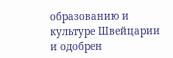образованию и культуре Швейцарии и одобрен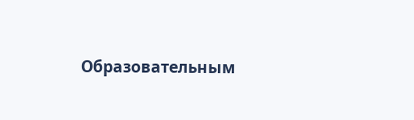Образовательным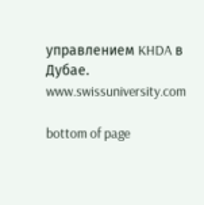управлением KHDA в Дубае.
www.swissuniversity.com

bottom of page